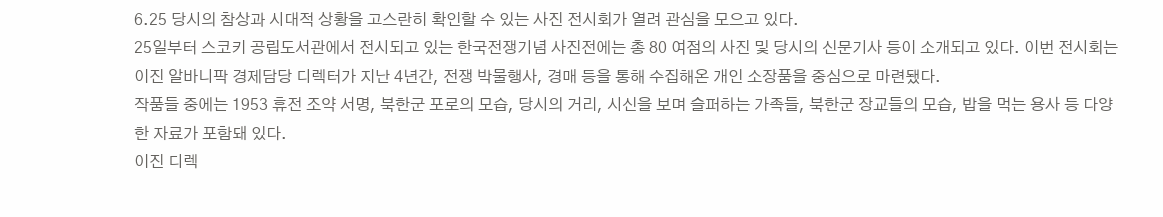6.25 당시의 참상과 시대적 상황을 고스란히 확인할 수 있는 사진 전시회가 열려 관심을 모으고 있다.
25일부터 스코키 공립도서관에서 전시되고 있는 한국전쟁기념 사진전에는 총 80 여점의 사진 및 당시의 신문기사 등이 소개되고 있다. 이번 전시회는 이진 알바니팍 경제담당 디렉터가 지난 4년간, 전쟁 박물행사, 경매 등을 통해 수집해온 개인 소장품을 중심으로 마련됐다.
작품들 중에는 1953 휴전 조약 서명, 북한군 포로의 모습, 당시의 거리, 시신을 보며 슬퍼하는 가족들, 북한군 장교들의 모습, 밥을 먹는 용사 등 다양한 자료가 포함돼 있다.
이진 디렉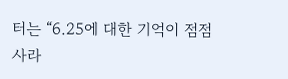터는 “6.25에 대한 기억이 점점 사라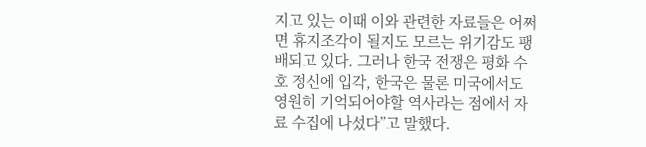지고 있는 이때 이와 관련한 자료들은 어쩌면 휴지조각이 될지도 모르는 위기감도 팽배되고 있다. 그러나 한국 전쟁은 평화 수호 정신에 입각, 한국은 물론 미국에서도 영원히 기억되어야할 역사라는 점에서 자료 수집에 나섰다”고 말했다.